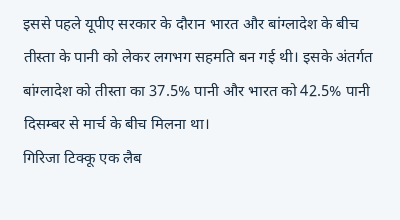इससे पहले यूपीए सरकार के दौरान भारत और बांग्लादेश के बीच तीस्ता के पानी को लेकर लगभग सहमति बन गई थी। इसके अंतर्गत बांग्लादेश को तीस्ता का 37.5% पानी और भारत को 42.5% पानी दिसम्बर से मार्च के बीच मिलना था।
गिरिजा टिक्कू एक लैब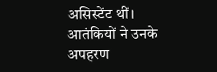असिस्टेंट थीं। आतंकियों ने उनके अपहरण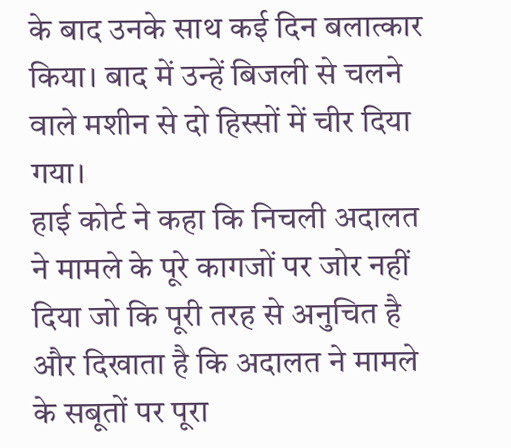के बाद उनके साथ कई दिन बलात्कार किया। बाद में उन्हें बिजली से चलने वाले मशीन से दो हिस्सों में चीर दिया गया।
हाई कोर्ट ने कहा कि निचली अदालत ने मामले के पूरे कागजों पर जोर नहीं दिया जो कि पूरी तरह से अनुचित है और दिखाता है कि अदालत ने मामले के सबूतों पर पूरा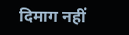दिमाग नहीं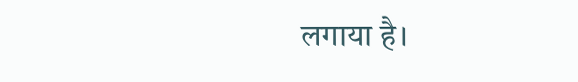लगाया है।